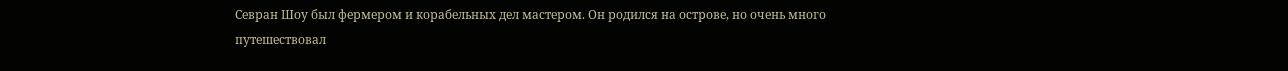Севран Шоу был фермером и корабельных дел мастером. Он родился на острове, но очень много путешествовал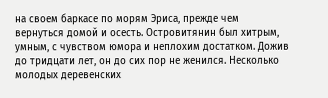на своем баркасе по морям Эриса, прежде чем вернуться домой и осесть. Островитянин был хитрым, умным, с чувством юмора и неплохим достатком. Дожив до тридцати лет, он до сих пор не женился. Несколько молодых деревенских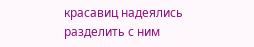красавиц надеялись разделить с ним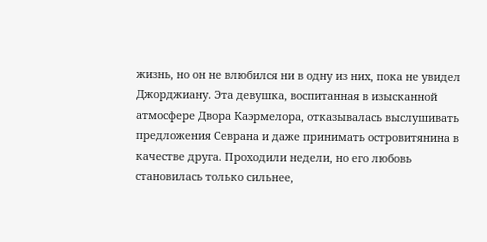жизнь, но он не влюбился ни в одну из них, пока не увидел Джорджиану. Эта девушка, воспитанная в изысканной атмосфере Двора Каэрмелора, отказывалась выслушивать предложения Севрана и даже принимать островитянина в качестве друга. Проходили недели, но его любовь становилась только сильнее,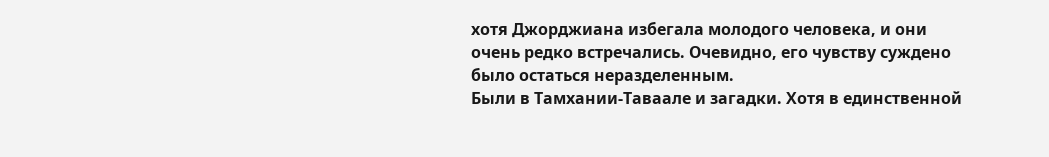хотя Джорджиана избегала молодого человека, и они очень редко встречались. Очевидно, его чувству суждено было остаться неразделенным.
Были в Тамхании-Таваале и загадки. Хотя в единственной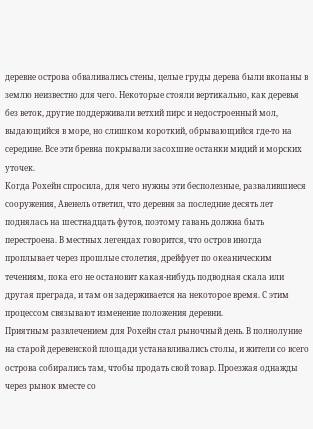деревне острова обваливались стены, целые груды дерева были вкопаны в землю неизвестно для чего. Некоторые стояли вертикально, как деревья без веток, другие поддерживали ветхий пирс и недостроенный мол, выдающийся в море, но слишком короткий, обрывающийся где-то на середине. Все эти бревна покрывали засохшие останки мидий и морских уточек.
Когда Рохейн спросила, для чего нужны эти бесполезные, развалившиеся сооружения, Авенель ответил, что деревня за последние десять лет поднялась на шестнадцать футов, поэтому гавань должна быть перестроена. В местных легендах говорится, что остров иногда проплывает через прошлые столетия, дрейфует по океаническим течениям, пока его не остановит какая-нибудь подводная скала или другая преграда, и там он задерживается на некоторое время. С этим процессом связывают изменение положения деревни.
Приятным развлечением для Рохейн стал рыночный день. В полнолуние на старой деревенской площади устанавливались столы, и жители со всего острова собирались там, чтобы продать свой товар. Проезжая однажды через рынок вместе со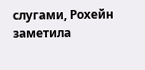слугами, Рохейн заметила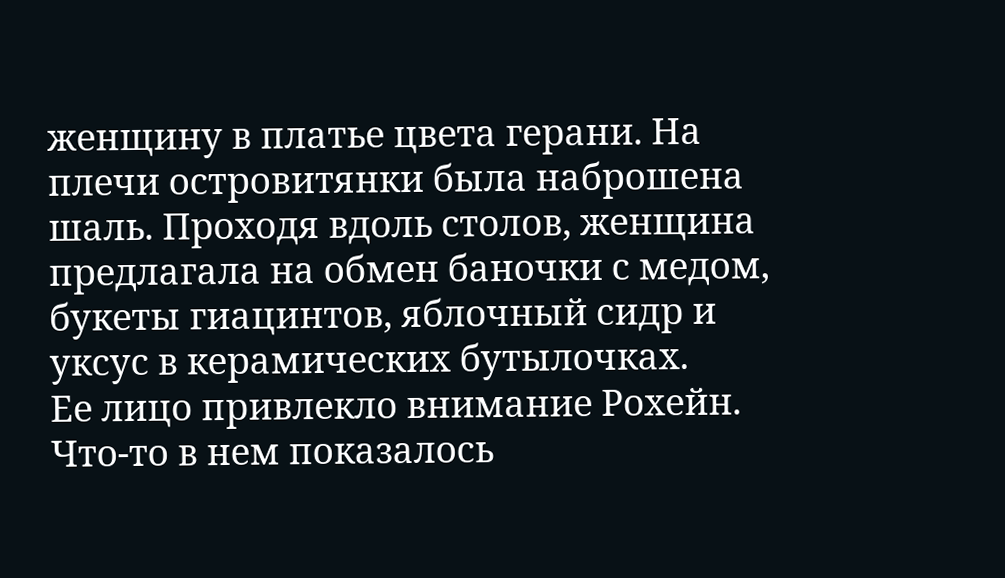женщину в платье цвета герани. На плечи островитянки была наброшена шаль. Проходя вдоль столов, женщина предлагала на обмен баночки с медом, букеты гиацинтов, яблочный сидр и уксус в керамических бутылочках.
Ее лицо привлекло внимание Рохейн. Что-то в нем показалось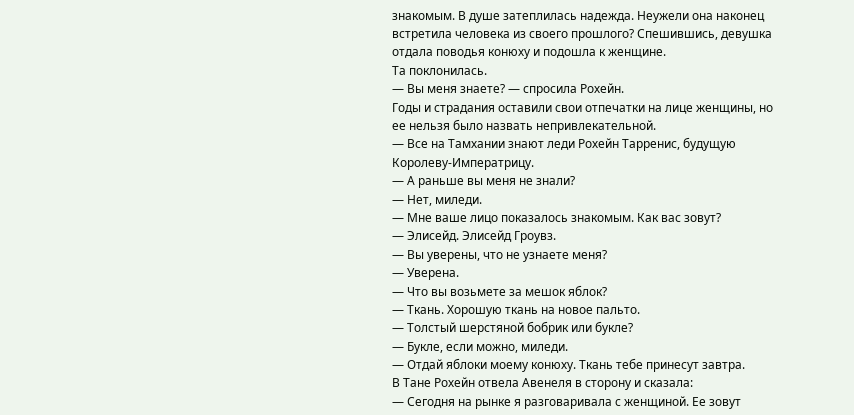знакомым. В душе затеплилась надежда. Неужели она наконец встретила человека из своего прошлого? Спешившись, девушка отдала поводья конюху и подошла к женщине.
Та поклонилась.
— Вы меня знаете? — спросила Рохейн.
Годы и страдания оставили свои отпечатки на лице женщины, но ее нельзя было назвать непривлекательной.
— Все на Тамхании знают леди Рохейн Тарренис, будущую Королеву-Императрицу.
— А раньше вы меня не знали?
— Нет, миледи.
— Мне ваше лицо показалось знакомым. Как вас зовут?
— Элисейд. Элисейд Гроувз.
— Вы уверены, что не узнаете меня?
— Уверена.
— Что вы возьмете за мешок яблок?
— Ткань. Хорошую ткань на новое пальто.
— Толстый шерстяной бобрик или букле?
— Букле, если можно, миледи.
— Отдай яблоки моему конюху. Ткань тебе принесут завтра.
В Тане Рохейн отвела Авенеля в сторону и сказала:
— Сегодня на рынке я разговаривала с женщиной. Ее зовут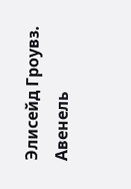Элисейд Гроувз.
Авенель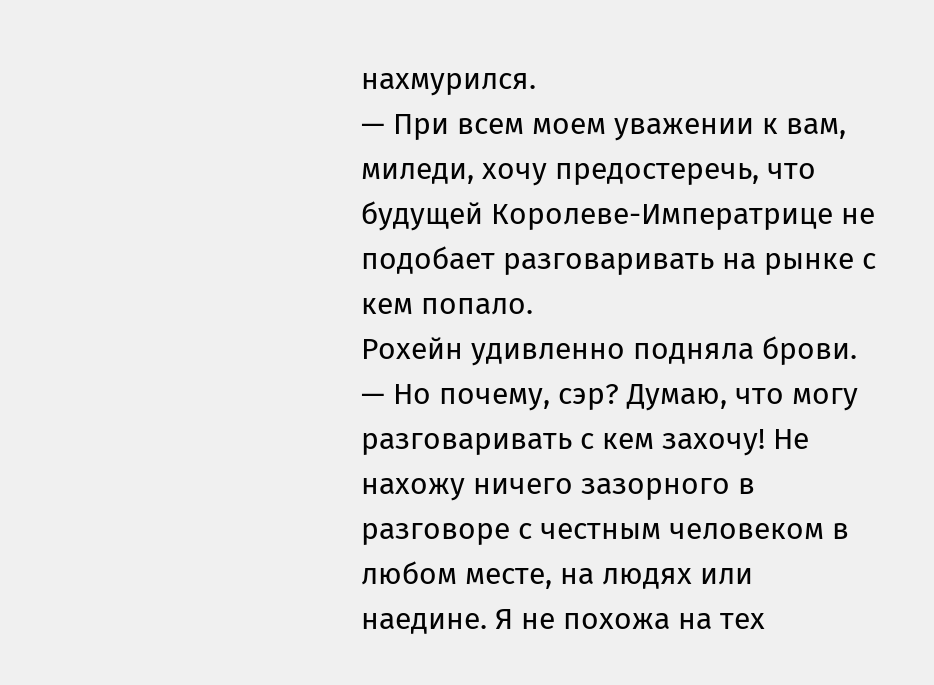нахмурился.
— При всем моем уважении к вам, миледи, хочу предостеречь, что будущей Королеве-Императрице не подобает разговаривать на рынке с кем попало.
Рохейн удивленно подняла брови.
— Но почему, сэр? Думаю, что могу разговаривать с кем захочу! Не нахожу ничего зазорного в разговоре с честным человеком в любом месте, на людях или наедине. Я не похожа на тех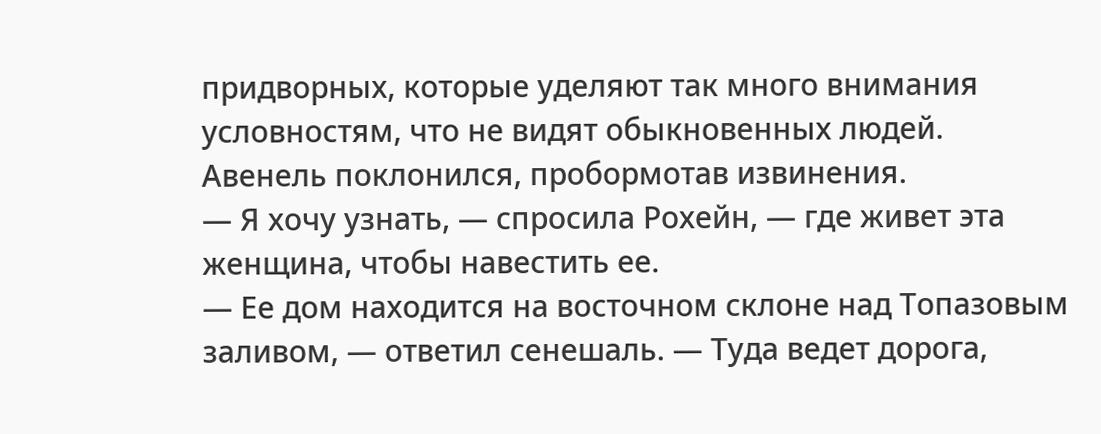придворных, которые уделяют так много внимания условностям, что не видят обыкновенных людей.
Авенель поклонился, пробормотав извинения.
— Я хочу узнать, — спросила Рохейн, — где живет эта женщина, чтобы навестить ее.
— Ее дом находится на восточном склоне над Топазовым заливом, — ответил сенешаль. — Туда ведет дорога,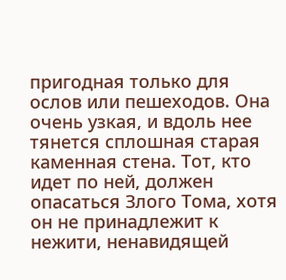пригодная только для ослов или пешеходов. Она очень узкая, и вдоль нее тянется сплошная старая каменная стена. Тот, кто идет по ней, должен опасаться Злого Тома, хотя он не принадлежит к нежити, ненавидящей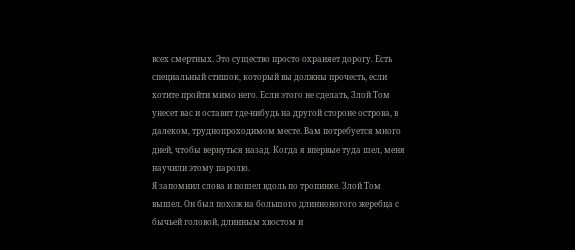всех смертных. Это существо просто охраняет дорогу. Есть специальный стишок, который вы должны прочесть, если хотите пройти мимо него. Если этого не сделать, Злой Том унесет вас и оставит где-нибудь на другой стороне острова, в далеком, труднопроходимом месте. Вам потребуется много дней, чтобы вернуться назад. Когда я впервые туда шел, меня научили этому паролю.
Я запомнил слова и пошел вдоль по тропинке. Злой Том вышел. Он был похож на большого длинноногого жеребца с бычьей головой, длинным хвостом и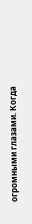огромными глазами. Когда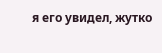я его увидел, жутко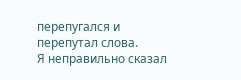перепугался и перепутал слова.
Я неправильно сказал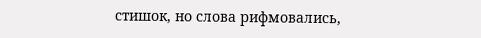стишок, но слова рифмовались,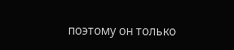поэтому он только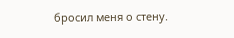бросил меня о стену.